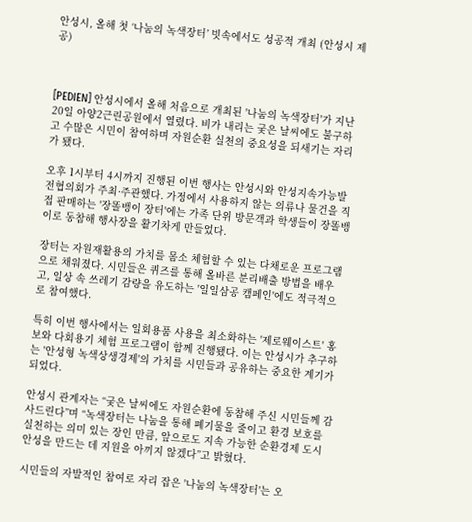안성시, 올해 첫 ‘나눔의 녹색장터’ 빗속에서도 성공적 개최 (안성시 제공)



[PEDIEN] 안성시에서 올해 처음으로 개최된 '나눔의 녹색장터'가 지난 20일 아양2근린공원에서 열렸다. 비가 내리는 궂은 날씨에도 불구하고 수많은 시민이 참여하며 자원순환 실천의 중요성을 되새기는 자리가 됐다.

오후 1시부터 4시까지 진행된 이번 행사는 안성시와 안성지속가능발전협의회가 주최·주관했다. 가정에서 사용하지 않는 의류나 물건을 직접 판매하는 '장똘뱅이 장터'에는 가족 단위 방문객과 학생들이 장똘뱅이로 동참해 행사장을 활기차게 만들었다.

장터는 자원재활용의 가치를 몸소 체험할 수 있는 다채로운 프로그램으로 채워졌다. 시민들은 퀴즈를 통해 올바른 분리배출 방법을 배우고, 일상 속 쓰레기 감량을 유도하는 '일일삼공 캠페인'에도 적극적으로 참여했다.

특히 이번 행사에서는 일회용품 사용을 최소화하는 '제로웨이스트' 홍보와 다회용기 체험 프로그램이 함께 진행됐다. 이는 안성시가 추구하는 '안성형 녹색상생경제'의 가치를 시민들과 공유하는 중요한 계기가 되었다.

안성시 관계자는 “궂은 날씨에도 자원순환에 동참해 주신 시민들께 감사드린다”며 “녹색장터는 나눔을 통해 폐기물을 줄이고 환경 보호를 실천하는 의미 있는 장인 만큼, 앞으로도 지속 가능한 순환경제 도시 안성을 만드는 데 지원을 아끼지 않겠다”고 밝혔다.

시민들의 자발적인 참여로 자리 잡은 '나눔의 녹색장터'는 오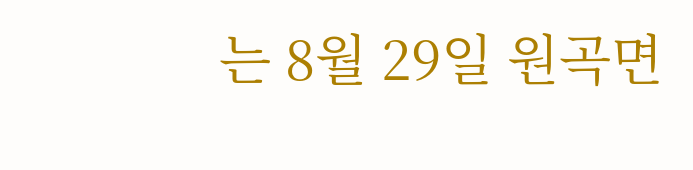는 8월 29일 원곡면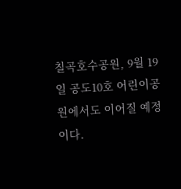칠곡호수공원, 9월 19일 공도10호 어린이공원에서도 이어질 예정이다.